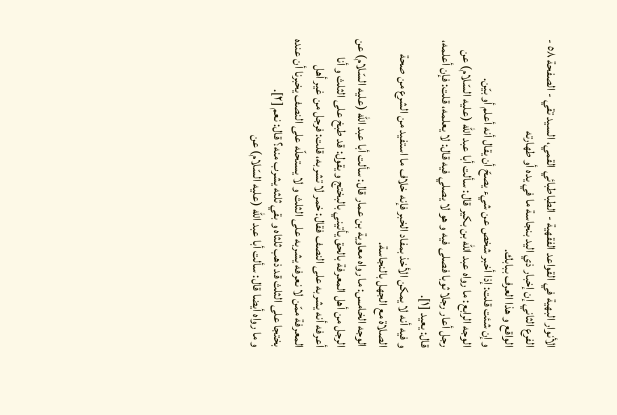الأنوار البهية في القواعد الفقهية - الطباطبائي القمي، السيد تقي - الصفحة ٥٨ - الفرع الثاني إن إخبار ذي اليد بنجاسة ما في يده أو طهارته
الواقع و هذا العرف ببابك.
و إن شئت قلت: إذا أخبر شخص عن شيء يصحّ أن يقال أنه أعلم أو بيّن.
الوجه الرابع: ما رواه عبد اللّه بن بكير قال: سألت أبا عبد اللّه (عليه السّلام) عن رجل أعار رجلا ثوبا فصلى فيه و هو لا يصلي فيه قال: لا يعلمه، قلت: فإن أعلمه، قال: يعيد [١].
و فيه أنه لا يمكن الأخذ بمفاد الخبر فإنه خلاف ما استفيد من الشرع من صحة الصلاة مع الجهل بالنجاسة.
الوجه الخامس: ما رواه معاوية بن عمار قال: سألت أبا عبد اللّه (عليه السّلام) عن الرجل من أهل المعرفة بالحق يأتيني بالبختج و يقول: قد طبخ على الثلث و أنا أعرفه أنه يشربه على النصف فقال: خمر لا تشربه، قلت: فرجل من غير أهل المعرفة ممّن لا نعرفه يشربه على الثلث و لا يستحلّه على النصف يخبرنا أن عنده بختجا على الثلث قد ذهب ثلثاه و بقي ثلثه يشرب منه؟ قال: نعم [٢].
و ما رواه أيضا قال: سألت أبا عبد اللّه (عليه السّلام) عن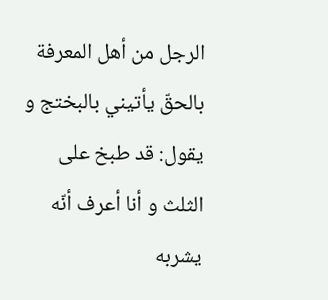الرجل من أهل المعرفة بالحقّ يأتيني بالبختج و يقول: قد طبخ على الثلث و أنا أعرف أنّه يشربه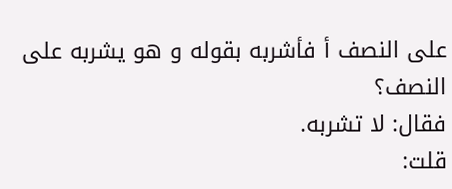على النصف أ فأشربه بقوله و هو يشربه على النصف؟
فقال: لا تشربه.
قلت: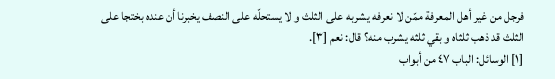فرجل من غير أهل المعرفة ممّن لا نعرفه يشربه على الثلث و لا يستحلّه على النصف يخبرنا أن عنده بختجا على الثلث قد ذهب ثلثاه و بقي ثلثه يشرب منه؟ قال: نعم [٣].
[١] الوسائل: الباب ٤٧ من أبواب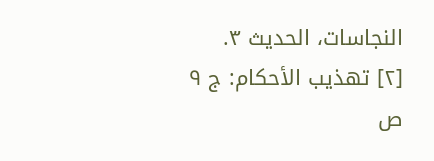النجاسات، الحديث ٣.
[٢] تهذيب الأحكام: ج ٩ ص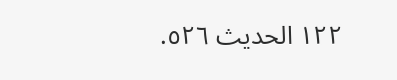١٢٢ الحديث ٥٢٦.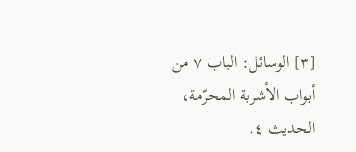[٣] الوسائل: الباب ٧ من أبواب الأشربة المحرّمة، الحديث ٤.